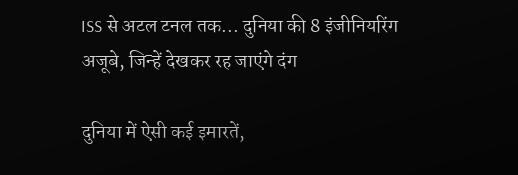ISS से अटल टनल तक... दुनिया की 8 इंजीनियरिंग अजूबे, जिन्हें देखकर रह जाएंगे दंग

दुनिया में ऐसी कई इमारतें,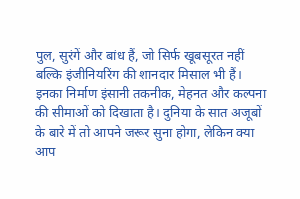पुल, सुरंगें और बांध हैं, जो सिर्फ खूबसूरत नहीं बल्कि इंजीनियरिंग की शानदार मिसाल भी हैं। इनका निर्माण इंसानी तकनीक, मेहनत और कल्पना की सीमाओं को दिखाता है। दुनिया के सात अजूबों के बारे में तो आपने जरूर सुना होगा, लेकिन क्या आप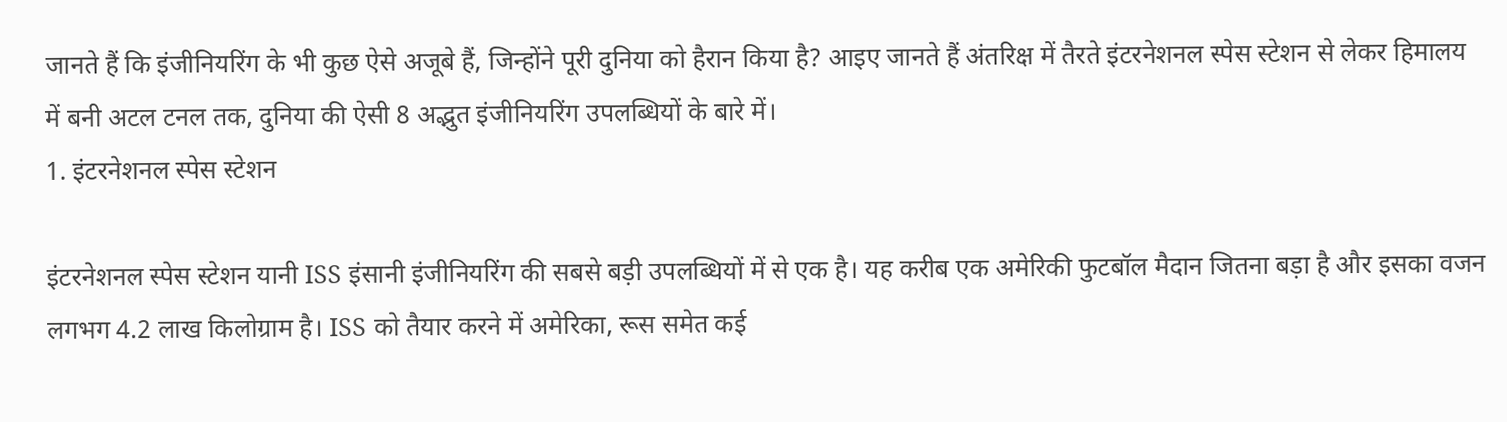जानते हैं कि इंजीनियरिंग के भी कुछ ऐसे अजूबे हैं, जिन्होंने पूरी दुनिया को हैरान किया है? आइए जानते हैं अंतरिक्ष में तैरते इंटरनेशनल स्पेस स्टेशन से लेकर हिमालय में बनी अटल टनल तक, दुनिया की ऐसी 8 अद्भुत इंजीनियरिंग उपलब्धियों के बारे में।
1. इंटरनेशनल स्पेस स्टेशन

इंटरनेशनल स्पेस स्टेशन यानी ISS इंसानी इंजीनियरिंग की सबसे बड़ी उपलब्धियों में से एक है। यह करीब एक अमेरिकी फुटबॉल मैदान जितना बड़ा है और इसका वजन लगभग 4.2 लाख किलोग्राम है। ISS को तैयार करने में अमेरिका, रूस समेत कई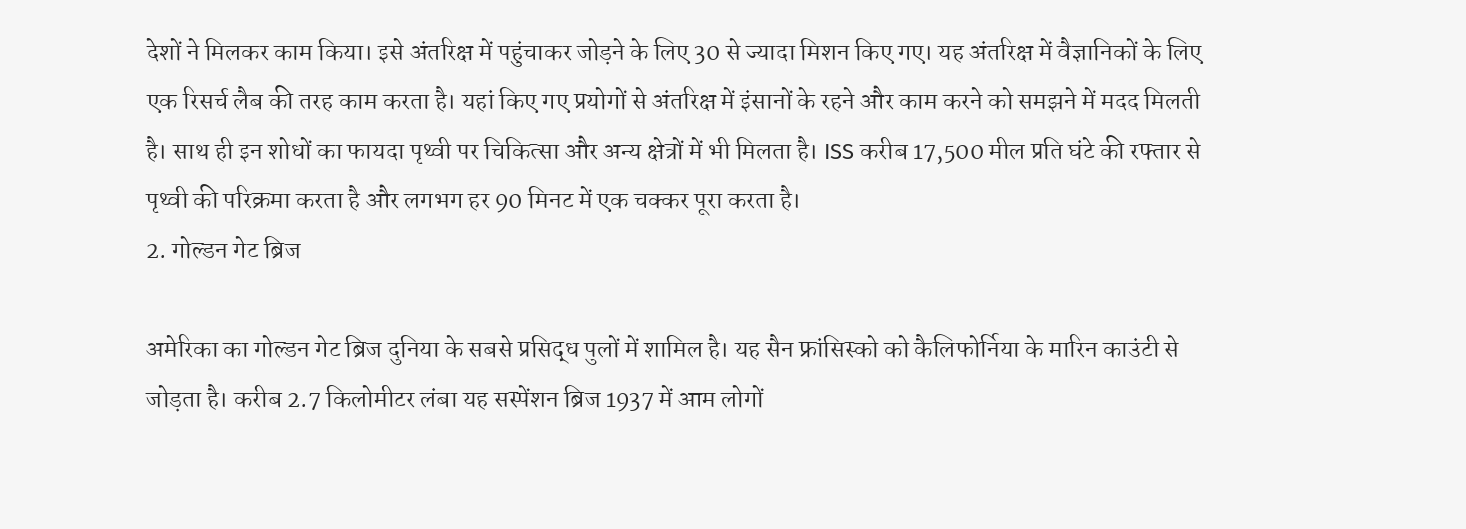देशों ने मिलकर काम किया। इसे अंतरिक्ष में पहुंचाकर जोड़ने के लिए 30 से ज्यादा मिशन किए गए। यह अंतरिक्ष में वैज्ञानिकों के लिए एक रिसर्च लैब की तरह काम करता है। यहां किए गए प्रयोगों से अंतरिक्ष में इंसानों के रहने और काम करने को समझने में मदद मिलती है। साथ ही इन शोधों का फायदा पृथ्वी पर चिकित्सा और अन्य क्षेत्रों में भी मिलता है। ISS करीब 17,500 मील प्रति घंटे की रफ्तार से पृथ्वी की परिक्रमा करता है और लगभग हर 90 मिनट में एक चक्कर पूरा करता है।
2. गोल्डन गेट ब्रिज

अमेरिका का गोल्डन गेट ब्रिज दुनिया के सबसे प्रसिद्ध पुलों में शामिल है। यह सैन फ्रांसिस्को को कैलिफोर्निया के मारिन काउंटी से जोड़ता है। करीब 2.7 किलोमीटर लंबा यह सस्पेंशन ब्रिज 1937 में आम लोगों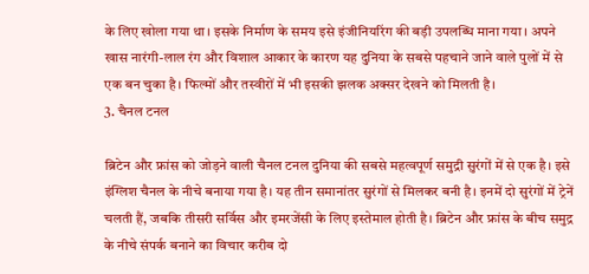के लिए खोला गया था। इसके निर्माण के समय इसे इंजीनियरिंग की बड़ी उपलब्धि माना गया। अपने खास नारंगी-लाल रंग और विशाल आकार के कारण यह दुनिया के सबसे पहचाने जाने वाले पुलों में से एक बन चुका है। फिल्मों और तस्वीरों में भी इसकी झलक अक्सर देखने को मिलती है।
3. चैनल टनल

ब्रिटेन और फ्रांस को जोड़ने वाली चैनल टनल दुनिया की सबसे महत्वपूर्ण समुद्री सुरंगों में से एक है। इसे इंग्लिश चैनल के नीचे बनाया गया है। यह तीन समानांतर सुरंगों से मिलकर बनी है। इनमें दो सुरंगों में ट्रेनें चलती हैं, जबकि तीसरी सर्विस और इमरजेंसी के लिए इस्तेमाल होती है। ब्रिटेन और फ्रांस के बीच समुद्र के नीचे संपर्क बनाने का विचार करीब दो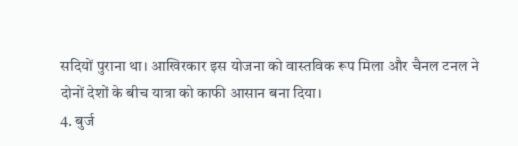सदियों पुराना था। आखिरकार इस योजना को वास्तविक रूप मिला और चैनल टनल ने दोनों देशों के बीच यात्रा को काफी आसान बना दिया।
4. बुर्ज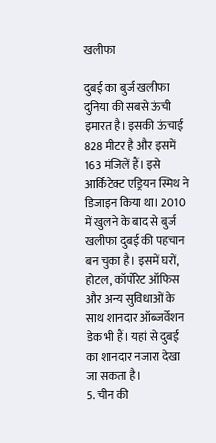खलीफा

दुबई का बुर्ज खलीफा दुनिया की सबसे ऊंची इमारत है। इसकी ऊंचाई 828 मीटर है और इसमें 163 मंजिलें हैं। इसे आर्किटेक्ट एड्रियन स्मिथ ने डिजाइन किया था। 2010 में खुलने के बाद से बुर्ज खलीफा दुबई की पहचान बन चुका है। इसमें घरों, होटल, कॉर्पोरेट ऑफिस और अन्य सुविधाओं के साथ शानदार ऑब्जर्वेशन डेक भी हैं। यहां से दुबई का शानदार नजारा देखा जा सकता है।
5. चीन की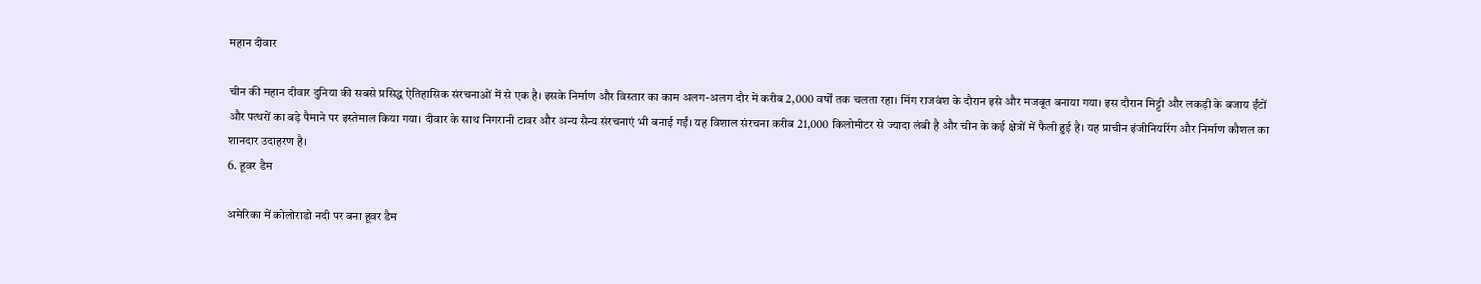महान दीवार

चीन की महान दीवार दुनिया की सबसे प्रसिद्ध ऐतिहासिक संरचनाओं में से एक है। इसके निर्माण और विस्तार का काम अलग-अलग दौर में करीब 2,000 वर्षों तक चलता रहा। मिंग राजवंश के दौरान इसे और मजबूत बनाया गया। इस दौरान मिट्टी और लकड़ी के बजाय ईंटों और पत्थरों का बड़े पैमाने पर इस्तेमाल किया गया। दीवार के साथ निगरानी टावर और अन्य सैन्य संरचनाएं भी बनाई गईं। यह विशाल संरचना करीब 21,000 किलोमीटर से ज्यादा लंबी है और चीन के कई क्षेत्रों में फैली हुई है। यह प्राचीन इंजीनियरिंग और निर्माण कौशल का शानदार उदाहरण है।
6. हूवर डैम

अमेरिका में कोलोराडो नदी पर बना हूवर डैम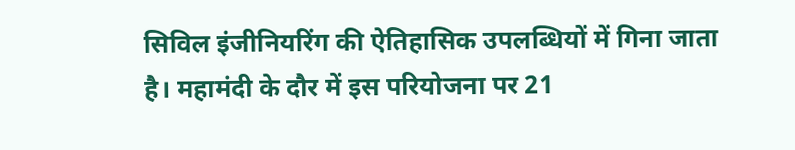सिविल इंजीनियरिंग की ऐतिहासिक उपलब्धियों में गिना जाता है। महामंदी के दौर में इस परियोजना पर 21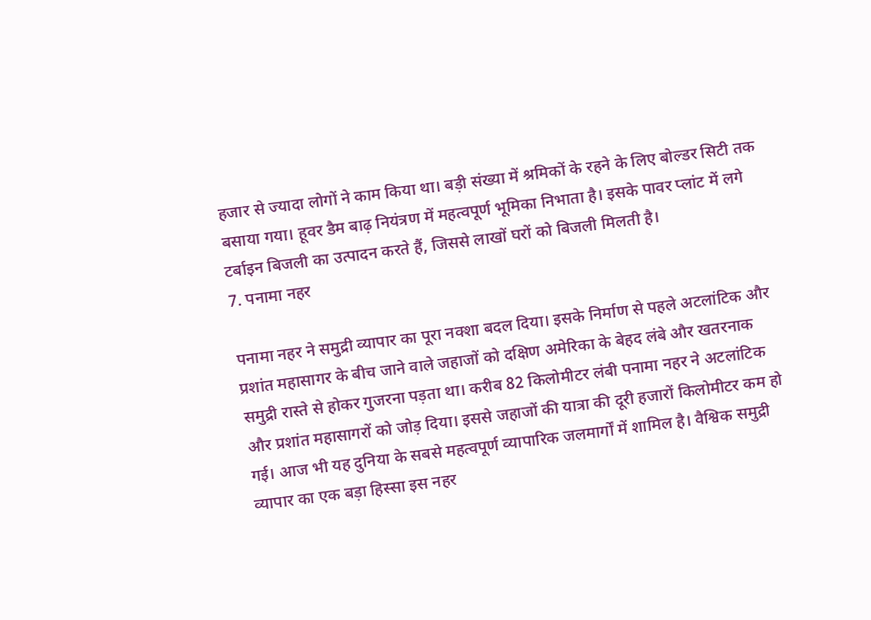हजार से ज्यादा लोगों ने काम किया था। बड़ी संख्या में श्रमिकों के रहने के लिए बोल्डर सिटी तक बसाया गया। हूवर डैम बाढ़ नियंत्रण में महत्वपूर्ण भूमिका निभाता है। इसके पावर प्लांट में लगे टर्बाइन बिजली का उत्पादन करते हैं, जिससे लाखों घरों को बिजली मिलती है।
7. पनामा नहर

पनामा नहर ने समुद्री व्यापार का पूरा नक्शा बदल दिया। इसके निर्माण से पहले अटलांटिक और प्रशांत महासागर के बीच जाने वाले जहाजों को दक्षिण अमेरिका के बेहद लंबे और खतरनाक समुद्री रास्ते से होकर गुजरना पड़ता था। करीब 82 किलोमीटर लंबी पनामा नहर ने अटलांटिक और प्रशांत महासागरों को जोड़ दिया। इससे जहाजों की यात्रा की दूरी हजारों किलोमीटर कम हो गई। आज भी यह दुनिया के सबसे महत्वपूर्ण व्यापारिक जलमार्गों में शामिल है। वैश्विक समुद्री व्यापार का एक बड़ा हिस्सा इस नहर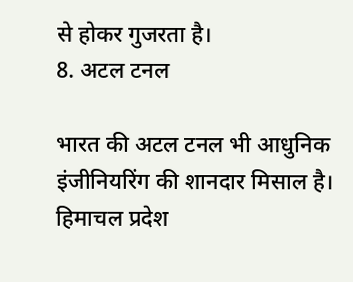से होकर गुजरता है।
8. अटल टनल

भारत की अटल टनल भी आधुनिक इंजीनियरिंग की शानदार मिसाल है। हिमाचल प्रदेश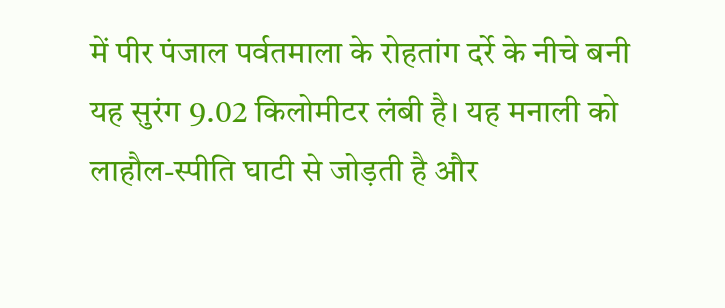में पीर पंजाल पर्वतमाला के रोहतांग दर्रे के नीचे बनी यह सुरंग 9.02 किलोमीटर लंबी है। यह मनाली को लाहौल-स्पीति घाटी से जोड़ती है और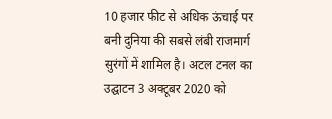10 हजार फीट से अधिक ऊंचाई पर बनी दुनिया की सबसे लंबी राजमार्ग सुरंगों में शामिल है। अटल टनल का उद्घाटन 3 अक्टूबर 2020 को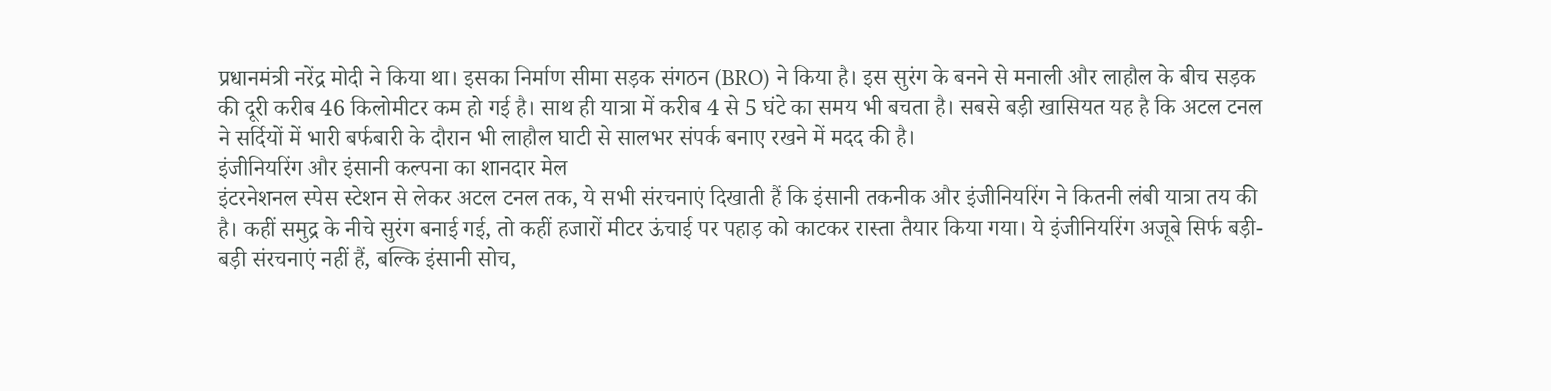प्रधानमंत्री नरेंद्र मोदी ने किया था। इसका निर्माण सीमा सड़क संगठन (BRO) ने किया है। इस सुरंग के बनने से मनाली और लाहौल के बीच सड़क की दूरी करीब 46 किलोमीटर कम हो गई है। साथ ही यात्रा में करीब 4 से 5 घंटे का समय भी बचता है। सबसे बड़ी खासियत यह है कि अटल टनल ने सर्दियों में भारी बर्फबारी के दौरान भी लाहौल घाटी से सालभर संपर्क बनाए रखने में मदद की है।
इंजीनियरिंग और इंसानी कल्पना का शानदार मेल
इंटरनेशनल स्पेस स्टेशन से लेकर अटल टनल तक, ये सभी संरचनाएं दिखाती हैं कि इंसानी तकनीक और इंजीनियरिंग ने कितनी लंबी यात्रा तय की है। कहीं समुद्र के नीचे सुरंग बनाई गई, तो कहीं हजारों मीटर ऊंचाई पर पहाड़ को काटकर रास्ता तैयार किया गया। ये इंजीनियरिंग अजूबे सिर्फ बड़ी-बड़ी संरचनाएं नहीं हैं, बल्कि इंसानी सोच,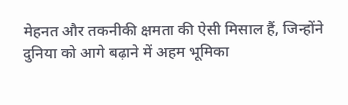मेहनत और तकनीकी क्षमता की ऐसी मिसाल हैं, जिन्होंने दुनिया को आगे बढ़ाने में अहम भूमिका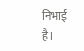निभाई है।